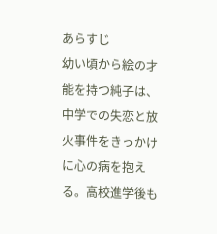あらすじ
幼い頃から絵の才能を持つ純子は、中学での失恋と放火事件をきっかけに心の病を抱える。高校進学後も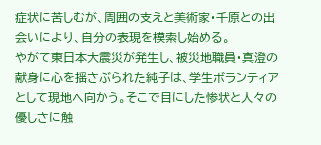症状に苦しむが、周囲の支えと美術家・千原との出会いにより、自分の表現を模索し始める。
やがて東日本大震災が発生し、被災地職員・真澄の献身に心を揺さぶられた純子は、学生ボランティアとして現地へ向かう。そこで目にした惨状と人々の優しさに触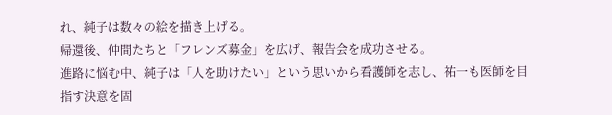れ、純子は数々の絵を描き上げる。
帰還後、仲間たちと「フレンズ募金」を広げ、報告会を成功させる。
進路に悩む中、純子は「人を助けたい」という思いから看護師を志し、祐一も医師を目指す決意を固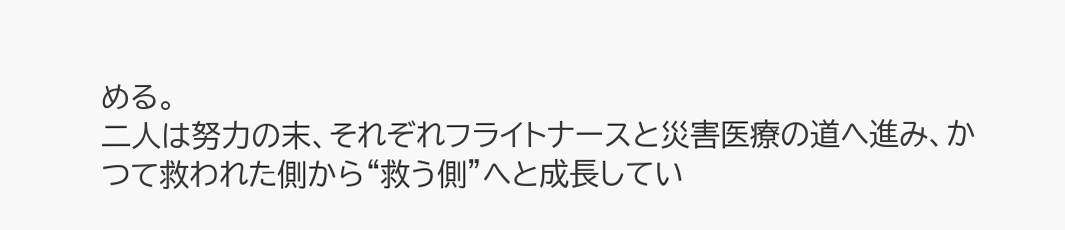める。
二人は努力の末、それぞれフライトナースと災害医療の道へ進み、かつて救われた側から“救う側”へと成長してい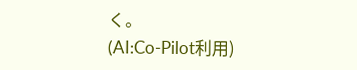く。
(AI:Co-Pilot利用)